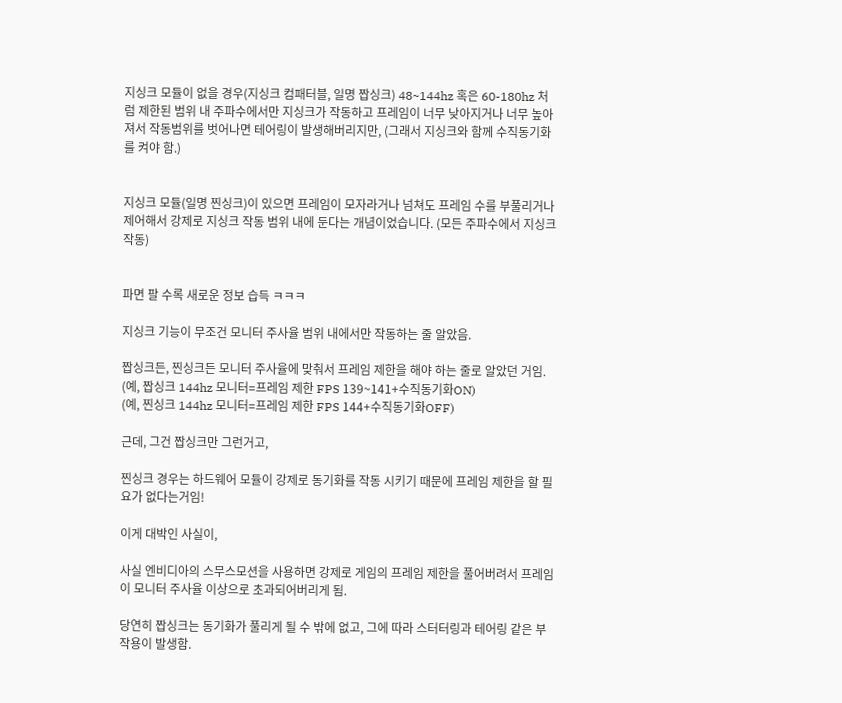지싱크 모듈이 없을 경우(지싱크 컴패터블, 일명 짭싱크) 48~144hz 혹은 60-180hz 처럼 제한된 범위 내 주파수에서만 지싱크가 작동하고 프레임이 너무 낮아지거나 너무 높아져서 작동범위를 벗어나면 테어링이 발생해버리지만, (그래서 지싱크와 함께 수직동기화를 켜야 함.)


지싱크 모듈(일명 찐싱크)이 있으면 프레임이 모자라거나 넘쳐도 프레임 수를 부풀리거나 제어해서 강제로 지싱크 작동 범위 내에 둔다는 개념이었습니다. (모든 주파수에서 지싱크 작동)


파면 팔 수록 새로운 정보 습득 ㅋㅋㅋ

지싱크 기능이 무조건 모니터 주사율 범위 내에서만 작동하는 줄 알았음.

짭싱크든, 찐싱크든 모니터 주사율에 맞춰서 프레임 제한을 해야 하는 줄로 알았던 거임.
(예, 짭싱크 144hz 모니터=프레임 제한 FPS 139~141+수직동기화ON)
(예, 찐싱크 144hz 모니터=프레임 제한 FPS 144+수직동기화OFF)

근데, 그건 짭싱크만 그런거고,

찐싱크 경우는 하드웨어 모듈이 강제로 동기화를 작동 시키기 때문에 프레임 제한을 할 필요가 없다는거임!

이게 대박인 사실이,

사실 엔비디아의 스무스모션을 사용하면 강제로 게임의 프레임 제한을 풀어버려서 프레임이 모니터 주사율 이상으로 초과되어버리게 됨.

당연히 짭싱크는 동기화가 풀리게 될 수 밖에 없고, 그에 따라 스터터링과 테어링 같은 부작용이 발생함.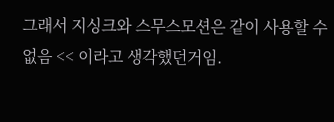그래서 지싱크와 스무스모션은 같이 사용할 수 없음 << 이라고 생각했던거임.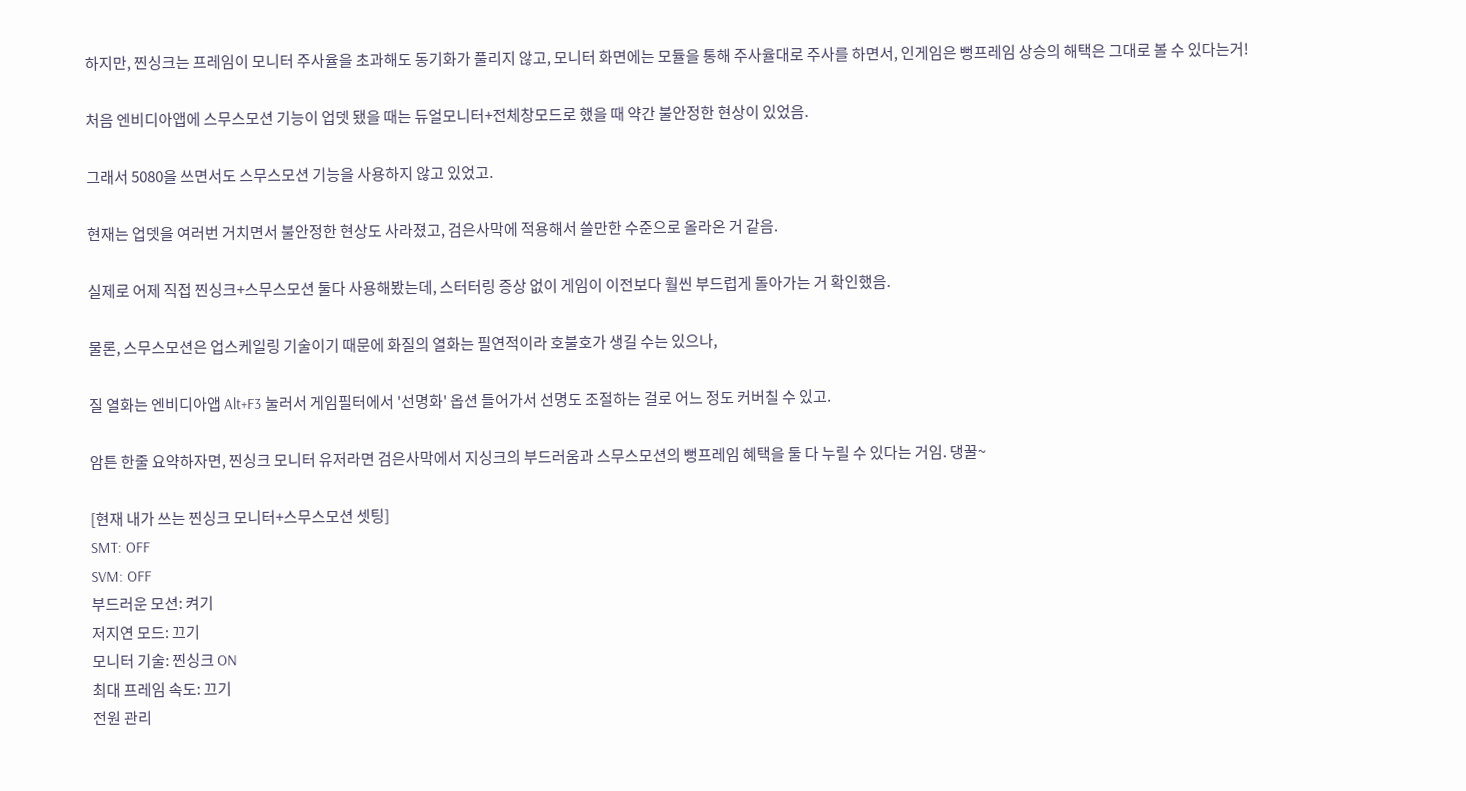하지만, 찐싱크는 프레임이 모니터 주사율을 초과해도 동기화가 풀리지 않고, 모니터 화면에는 모듈을 통해 주사율대로 주사를 하면서, 인게임은 뻥프레임 상승의 해택은 그대로 볼 수 있다는거!

처음 엔비디아앱에 스무스모션 기능이 업뎃 됐을 때는 듀얼모니터+전체창모드로 했을 때 약간 불안정한 현상이 있었음.

그래서 5080을 쓰면서도 스무스모션 기능을 사용하지 않고 있었고.

현재는 업뎃을 여러번 거치면서 불안정한 현상도 사라졌고, 검은사막에 적용해서 쓸만한 수준으로 올라온 거 같음.

실제로 어제 직접 찐싱크+스무스모션 둘다 사용해봤는데, 스터터링 증상 없이 게임이 이전보다 훨씬 부드럽게 돌아가는 거 확인했음.

물론, 스무스모션은 업스케일링 기술이기 때문에 화질의 열화는 필연적이라 호불호가 생길 수는 있으나,

질 열화는 엔비디아앱 Alt+F3 눌러서 게임필터에서 '선명화' 옵션 들어가서 선명도 조절하는 걸로 어느 정도 커버칠 수 있고.

암튼 한줄 요약하자면, 찐싱크 모니터 유저라면 검은사막에서 지싱크의 부드러움과 스무스모션의 뻥프레임 혜택을 둘 다 누릴 수 있다는 거임. 댕꿀~

[현재 내가 쓰는 찐싱크 모니터+스무스모션 셋팅]
SMT: OFF
SVM: OFF
부드러운 모션: 켜기
저지연 모드: 끄기
모니터 기술: 찐싱크 ON
최대 프레임 속도: 끄기
전원 관리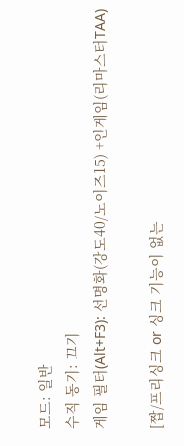모드: 일반
수직 동기: 끄기
게임 필터(Alt+F3): 선명화(강도40/노이즈15) +인게임(리마스터TAA)

[짭/프리싱크 or 싱크 기능이 없는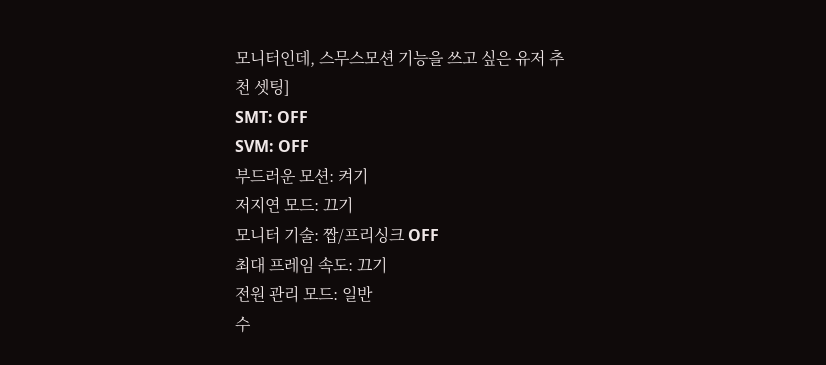모니터인데, 스무스모션 기능을 쓰고 싶은 유저 추천 셋팅]
SMT: OFF
SVM: OFF
부드러운 모션: 켜기
저지연 모드: 끄기
모니터 기술: 짭/프리싱크 OFF
최대 프레임 속도: 끄기
전원 관리 모드: 일반
수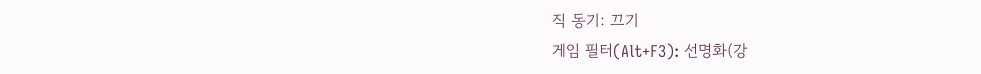직 동기: 끄기
게임 필터(Alt+F3): 선명화(강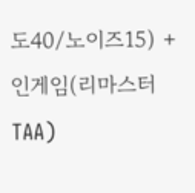도40/노이즈15) +인게임(리마스터TAA)